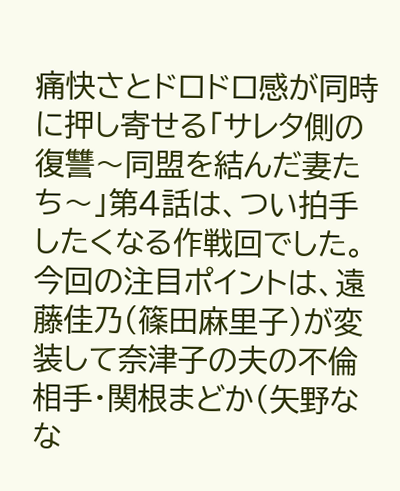痛快さとドロドロ感が同時に押し寄せる「サレタ側の復讐〜同盟を結んだ妻たち〜」第4話は、つい拍手したくなる作戦回でした。今回の注目ポイントは、遠藤佳乃(篠田麻里子)が変装して奈津子の夫の不倫相手・関根まどか(矢野なな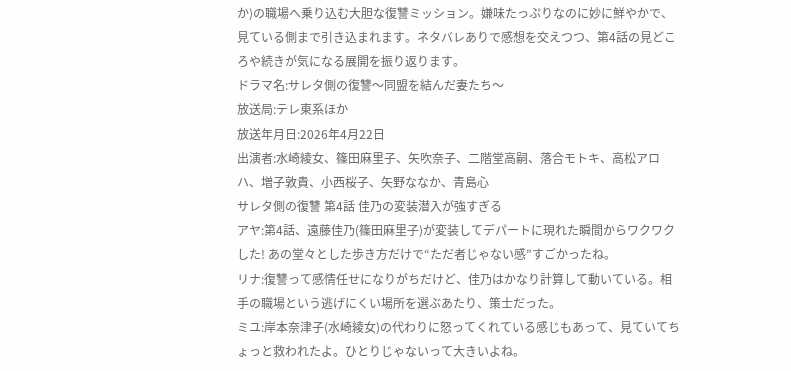か)の職場へ乗り込む大胆な復讐ミッション。嫌味たっぷりなのに妙に鮮やかで、見ている側まで引き込まれます。ネタバレありで感想を交えつつ、第4話の見どころや続きが気になる展開を振り返ります。
ドラマ名:サレタ側の復讐〜同盟を結んだ妻たち〜
放送局:テレ東系ほか
放送年月日:2026年4月22日
出演者:水崎綾女、篠田麻里子、矢吹奈子、二階堂高嗣、落合モトキ、高松アロハ、増子敦貴、小西桜子、矢野ななか、青島心
サレタ側の復讐 第4話 佳乃の変装潜入が強すぎる
アヤ:第4話、遠藤佳乃(篠田麻里子)が変装してデパートに現れた瞬間からワクワクした! あの堂々とした歩き方だけで“ただ者じゃない感”すごかったね。
リナ:復讐って感情任せになりがちだけど、佳乃はかなり計算して動いている。相手の職場という逃げにくい場所を選ぶあたり、策士だった。
ミユ:岸本奈津子(水崎綾女)の代わりに怒ってくれている感じもあって、見ていてちょっと救われたよ。ひとりじゃないって大きいよね。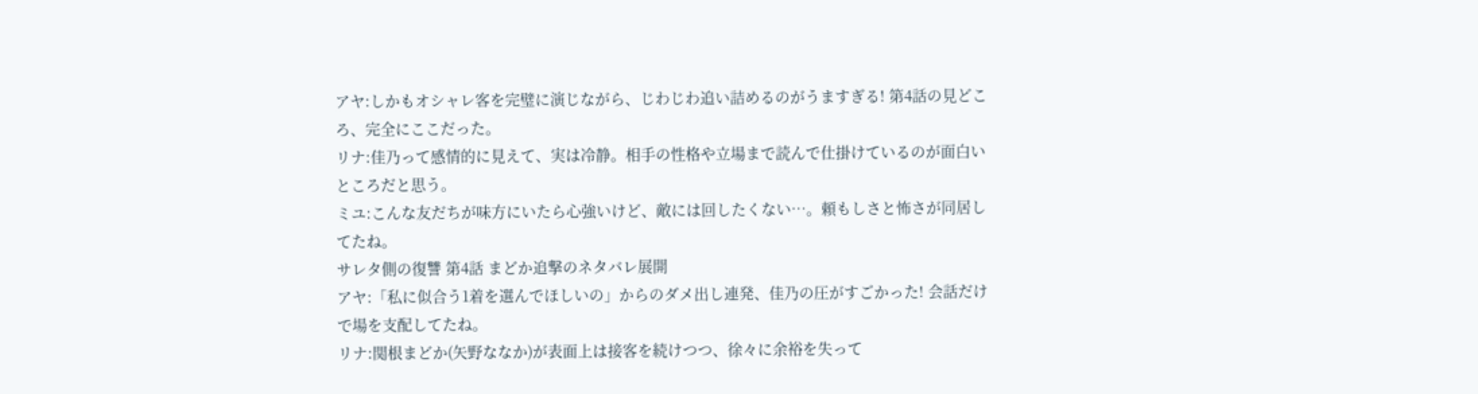アヤ:しかもオシャレ客を完璧に演じながら、じわじわ追い詰めるのがうますぎる! 第4話の見どころ、完全にここだった。
リナ:佳乃って感情的に見えて、実は冷静。相手の性格や立場まで読んで仕掛けているのが面白いところだと思う。
ミユ:こんな友だちが味方にいたら心強いけど、敵には回したくない…。頼もしさと怖さが同居してたね。
サレタ側の復讐 第4話 まどか追撃のネタバレ展開
アヤ:「私に似合う1着を選んでほしいの」からのダメ出し連発、佳乃の圧がすごかった! 会話だけで場を支配してたね。
リナ:関根まどか(矢野ななか)が表面上は接客を続けつつ、徐々に余裕を失って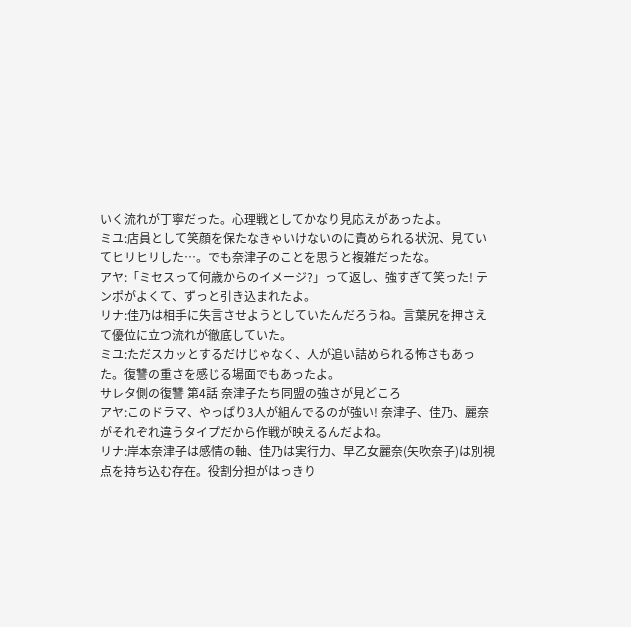いく流れが丁寧だった。心理戦としてかなり見応えがあったよ。
ミユ:店員として笑顔を保たなきゃいけないのに責められる状況、見ていてヒリヒリした…。でも奈津子のことを思うと複雑だったな。
アヤ:「ミセスって何歳からのイメージ?」って返し、強すぎて笑った! テンポがよくて、ずっと引き込まれたよ。
リナ:佳乃は相手に失言させようとしていたんだろうね。言葉尻を押さえて優位に立つ流れが徹底していた。
ミユ:ただスカッとするだけじゃなく、人が追い詰められる怖さもあった。復讐の重さを感じる場面でもあったよ。
サレタ側の復讐 第4話 奈津子たち同盟の強さが見どころ
アヤ:このドラマ、やっぱり3人が組んでるのが強い! 奈津子、佳乃、麗奈がそれぞれ違うタイプだから作戦が映えるんだよね。
リナ:岸本奈津子は感情の軸、佳乃は実行力、早乙女麗奈(矢吹奈子)は別視点を持ち込む存在。役割分担がはっきり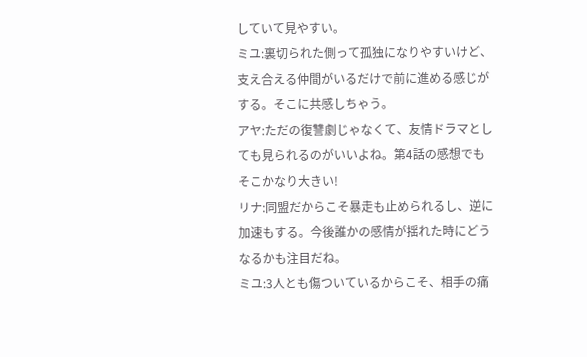していて見やすい。
ミユ:裏切られた側って孤独になりやすいけど、支え合える仲間がいるだけで前に進める感じがする。そこに共感しちゃう。
アヤ:ただの復讐劇じゃなくて、友情ドラマとしても見られるのがいいよね。第4話の感想でもそこかなり大きい!
リナ:同盟だからこそ暴走も止められるし、逆に加速もする。今後誰かの感情が揺れた時にどうなるかも注目だね。
ミユ:3人とも傷ついているからこそ、相手の痛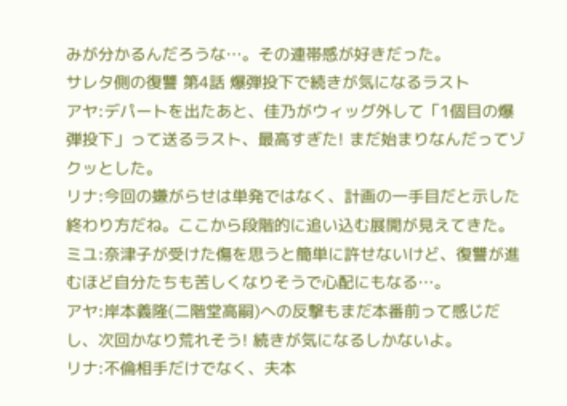みが分かるんだろうな…。その連帯感が好きだった。
サレタ側の復讐 第4話 爆弾投下で続きが気になるラスト
アヤ:デパートを出たあと、佳乃がウィッグ外して「1個目の爆弾投下」って送るラスト、最高すぎた! まだ始まりなんだってゾクッとした。
リナ:今回の嫌がらせは単発ではなく、計画の一手目だと示した終わり方だね。ここから段階的に追い込む展開が見えてきた。
ミユ:奈津子が受けた傷を思うと簡単に許せないけど、復讐が進むほど自分たちも苦しくなりそうで心配にもなる…。
アヤ:岸本義隆(二階堂高嗣)への反撃もまだ本番前って感じだし、次回かなり荒れそう! 続きが気になるしかないよ。
リナ:不倫相手だけでなく、夫本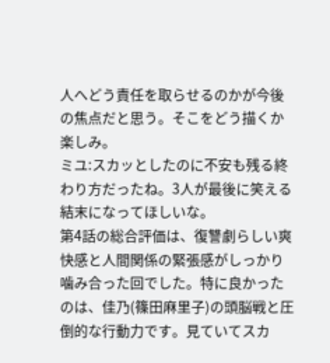人へどう責任を取らせるのかが今後の焦点だと思う。そこをどう描くか楽しみ。
ミユ:スカッとしたのに不安も残る終わり方だったね。3人が最後に笑える結末になってほしいな。
第4話の総合評価は、復讐劇らしい爽快感と人間関係の緊張感がしっかり噛み合った回でした。特に良かったのは、佳乃(篠田麻里子)の頭脳戦と圧倒的な行動力です。見ていてスカ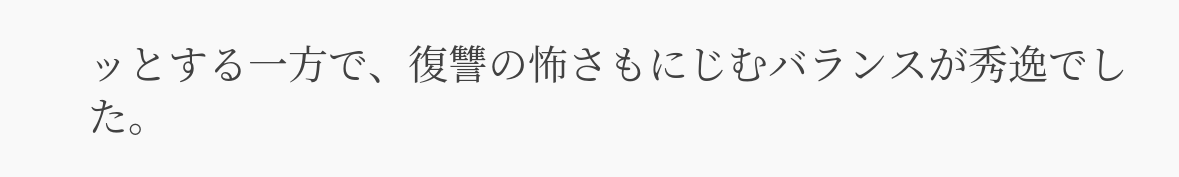ッとする一方で、復讐の怖さもにじむバランスが秀逸でした。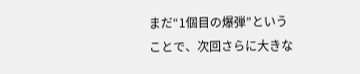まだ“1個目の爆弾”ということで、次回さらに大きな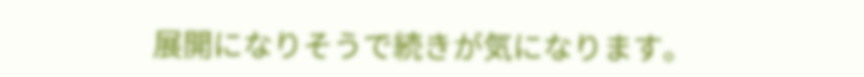展開になりそうで続きが気になります。